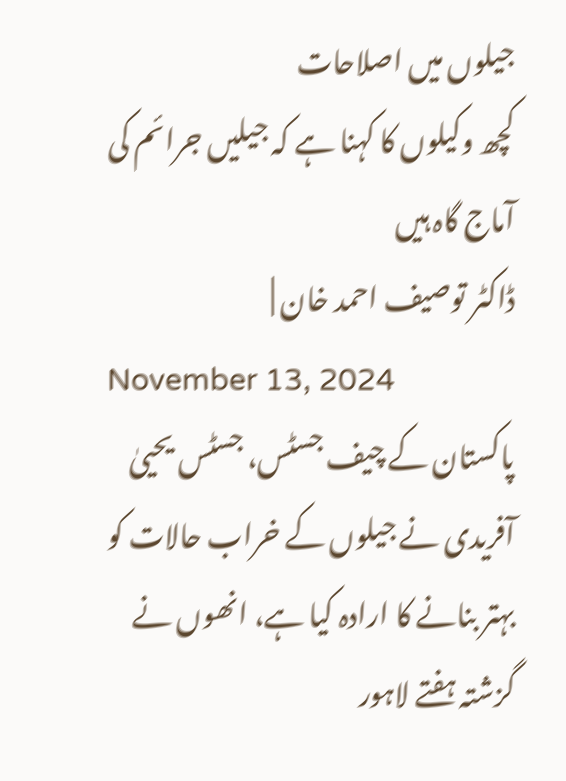جیلوں میں اصلاحات
کچھ وکیلوں کا کہنا ہے کہ جیلیں جرائم کی آماج گاہ ہیں
ڈاکٹر توصیف احمد خان |
November 13, 2024
پاکستان کے چیف جسٹس، جسٹس یحییٰ آفریدی نے جیلوں کے خراب حالات کو بہتر بنانے کا ارادہ کیا ہے، انھوں نے گزشتہ ہفتے لاہور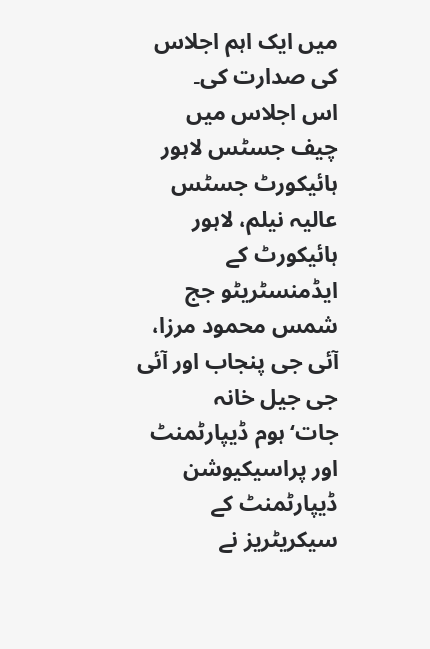میں ایک اہم اجلاس کی صدارت کی۔
اس اجلاس میں چیف جسٹس لاہور ہائیکورٹ جسٹس عالیہ نیلم، لاہور ہائیکورٹ کے ایڈمنسٹریٹو جج شمس محمود مرزا، آئی جی پنجاب اور آئی جی جیل خانہ جات‘ہوم ڈیپارٹمنٹ اور پراسیکیوشن ڈیپارٹمنٹ کے سیکریٹریز نے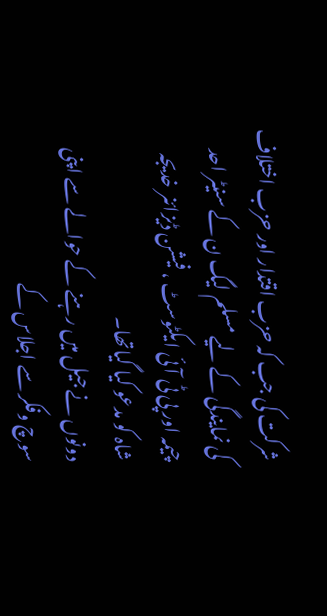شرکت کی جب کہ حزب اقتدار اور حزب اختلاف کی نمایندگی کے لیے مسلم لیگ ن کے سنیٹر احد چیمہ اور پی ٹی آئی ایکٹوسٹ ، فیشن ڈیزائنر خدیجہ شاہ کو مدعو کیا گیاتھا۔
دونوں نے جیل میں رہنے کے حوالے سے اپنی سوچ وفکر سے اجلاس کے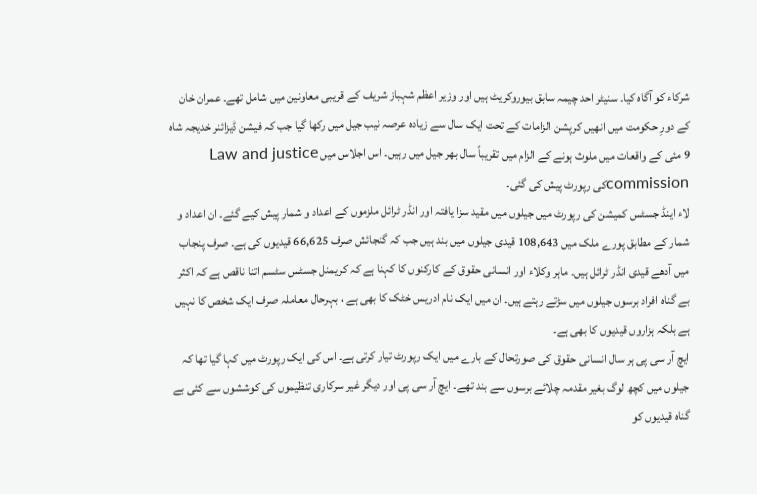شرکاء کو آگاہ کیا۔ سنیٹر احد چیمہ سابق بیوروکریٹ ہیں اور وزیر اعظم شہباز شریف کے قریبی معاونین میں شامل تھے۔ عمران خان کے دورِ حکومت میں انھیں کرپشن الزامات کے تحت ایک سال سے زیادہ عرصہ نیب جیل میں رکھا گیا جب کہ فیشن ڈیزائنر خدیجہ شاہ 9 مئی کے واقعات میں ملوث ہونے کے الزام میں تقریباً سال بھر جیل میں رہیں۔ اس اجلاس میں Law and justice commissionکی رپورٹ پیش کی گئی۔
لاء اینڈ جسٹس کمیشن کی رپورٹ میں جیلوں میں مقید سزا یافتہ اور انڈر ٹرائل ملزموں کے اعداد و شمار پیش کیے گئے۔ ان اعداد و شمار کے مطابق پورے ملک میں 108,643 قیدی جیلوں میں بند ہیں جب کہ گنجائش صرف 66,625 قیدیوں کی ہے۔ صرف پنجاب میں آدھے قیدی انڈر ٹرائل ہیں۔ ماہر وکلاء اور انسانی حقوق کے کارکنوں کا کہنا ہے کہ کریمنل جسٹس سٹسم اتنا ناقص ہے کہ اکثر بے گناہ افراد برسوں جیلوں میں سڑتے رہتے ہیں۔ ان میں ایک نام ادریس خٹک کا بھی ہے ، بہرحال معاملہ صرف ایک شخص کا نہیں ہے بلکہ ہزاروں قیدیوں کا بھی ہے۔
ایچ آر سی پی ہر سال انسانی حقوق کی صورتحال کے بارے میں ایک رپورٹ تیار کرتی ہے۔ اس کی ایک رپورٹ میں کہا گیا تھا کہ جیلوں میں کچھ لوگ بغیر مقدمہ چلائے برسوں سے بند تھے۔ ایچ آر سی پی اور دیگر غیر سرکاری تنظیموں کی کوششوں سے کئی بے گناہ قیدیوں کو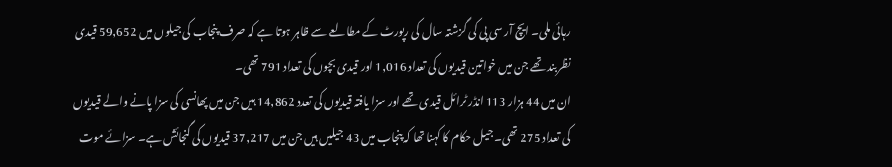رہائی ملی۔ ایچ آر سی پی کی گزشتہ سال کی رپورٹ کے مطالعے سے ظاہر ہوتا ہے کہ صرف پنجاب کی جیلوں میں 59,652 قیدی نظربند تھے جن میں خواتین قیدیوں کی تعداد 1,016 اور قیدی بچوں کی تعداد 791 تھی۔
ان میں 44 ہزار 113 انڈر ٹرائل قیدی تھے اور سزا یافتہ قیدیوں کی تعدد 14,862 ہیں جن میں پھانسی کی سزا پانے والے قیدیوں کی تعداد 275 تھی۔ جیل حکام کا کہنا تھا کہ پنجاب میں 43 جیلیں ہیں جن میں 37,217 قیدیوں کی گنجائش ہے۔ سزائے موت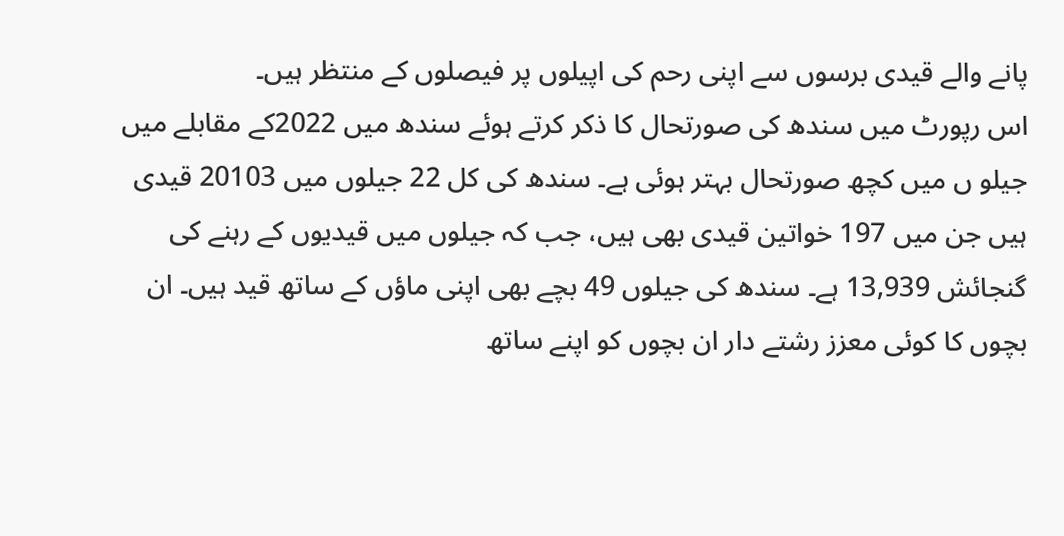پانے والے قیدی برسوں سے اپنی رحم کی اپیلوں پر فیصلوں کے منتظر ہیں۔
اس رپورٹ میں سندھ کی صورتحال کا ذکر کرتے ہوئے سندھ میں 2022کے مقابلے میں جیلو ں میں کچھ صورتحال بہتر ہوئی ہے۔ سندھ کی کل 22 جیلوں میں 20103 قیدی ہیں جن میں 197 خواتین قیدی بھی ہیں، جب کہ جیلوں میں قیدیوں کے رہنے کی گنجائش 13,939 ہے۔ سندھ کی جیلوں 49 بچے بھی اپنی ماؤں کے ساتھ قید ہیں۔ ان بچوں کا کوئی معزز رشتے دار ان بچوں کو اپنے ساتھ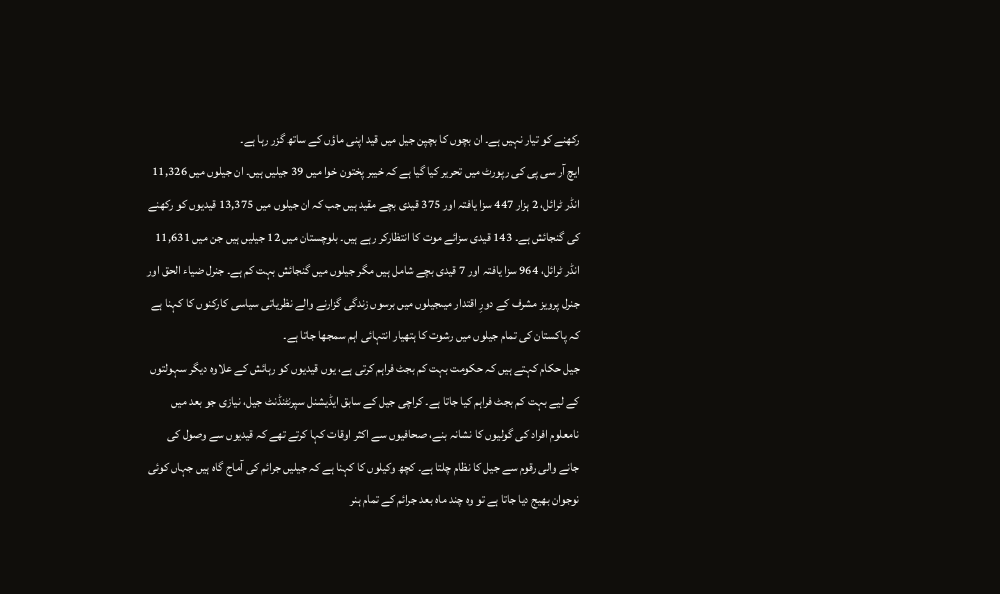رکھنے کو تیار نہیں ہے۔ ان بچوں کا بچپن جیل میں قید اپنی ماؤں کے ساتھ گزر رہا ہے۔
ایچ آر سی پی کی رپورٹ میں تحریر کیا گیا ہے کہ خیبر پختون خوا میں 39 جیلیں ہیں۔ ان جیلوں میں 11,326 انڈر ٹرائل، 2 ہزار 447 سزا یافتہ اور 375 قیدی بچے مقید ہیں جب کہ ان جیلوں میں 13,375 قیدیوں کو رکھنے کی گنجائش ہے۔ 143 قیدی سزائے موت کا انتظارکر رہے ہیں۔ بلوچستان میں 12 جیلیں ہیں جن میں 11,631 انڈر ٹرائل، 964 سزا یافتہ اور 7 قیدی بچے شامل ہیں مگر جیلوں میں گنجائش بہت کم ہے۔ جنرل ضیاء الحق اور جنرل پرویز مشرف کے دورِ اقتدار میںجیلوں میں برسوں زندگی گزارنے والے نظریاتی سیاسی کارکنوں کا کہنا ہے کہ پاکستان کی تمام جیلوں میں رشوت کا ہتھیار انتہائی اہم سمجھا جاتا ہے۔
جیل حکام کہتے ہیں کہ حکومت بہت کم بجٹ فراہم کرتی ہے، یوں قیدیوں کو رہائش کے علاوہ دیگر سہولتوں کے لیے بہت کم بجٹ فراہم کیا جاتا ہے۔ کراچی جیل کے سابق ایڈیشنل سپرنٹنڈنٹ جیل، نیازی جو بعد میں نامعلوم افراد کی گولیوں کا نشانہ بنے، صحافیوں سے اکثر اوقات کہا کرتے تھے کہ قیدیوں سے وصول کی جانے والی رقوم سے جیل کا نظام چلتا ہے۔ کچھ وکیلوں کا کہنا ہے کہ جیلیں جرائم کی آماج گاہ ہیں جہاں کوئی نوجوان بھیج دیا جاتا ہے تو وہ چند ماہ بعد جرائم کے تمام ہنر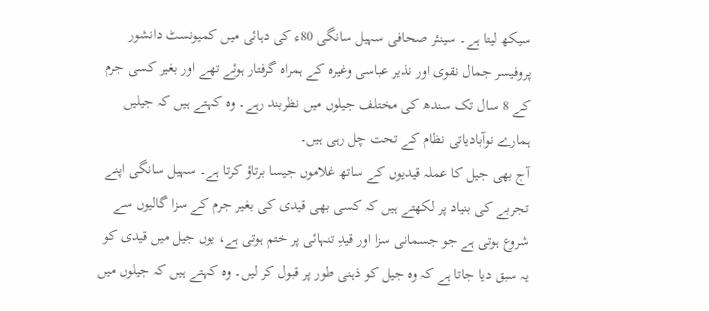سیکھ لیتا ہے۔ سینئر صحافی سہیل سانگی 80ء کی دہائی میں کمیونسٹ دانشور پروفیسر جمال نقوی اور نذیر عباسی وغیرہ کے ہمراہ گرفتار ہوئے تھے اور بغیر کسی جرم کے 8 سال تک سندھ کی مختلف جیلوں میں نظربند رہے۔ وہ کہتے ہیں کہ جیلیں ہمارے نوآبادیاتی نظام کے تحت چل رہی ہیں۔
آج بھی جیل کا عملہ قیدیوں کے ساتھ غلاموں جیسا برتاؤ کرتا ہے۔ سہیل سانگی اپنے تجربے کی بنیاد پر لکھتے ہیں کہ کسی بھی قیدی کی بغیر جرم کے سزا گالیوں سے شروع ہوتی ہے جو جسمانی سزا اور قیدِ تنہائی پر ختم ہوتی ہے، یوں جیل میں قیدی کو یہ سبق دیا جاتا ہے کہ وہ جیل کو ذہنی طور پر قبول کر لیں۔ وہ کہتے ہیں کہ جیلوں میں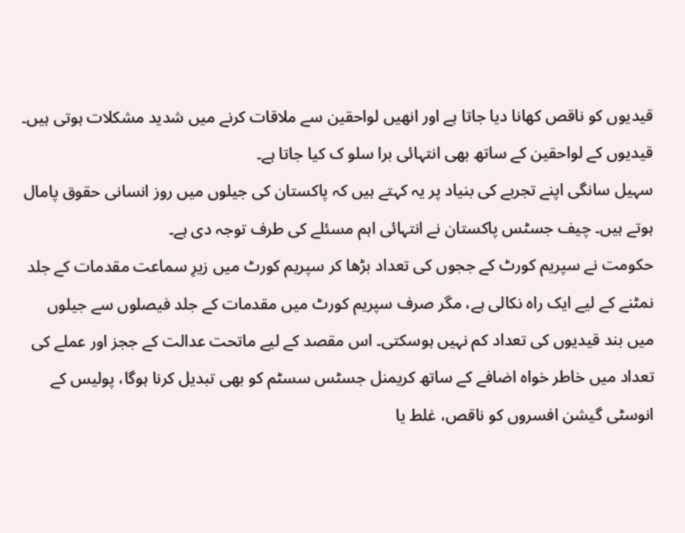قیدیوں کو ناقص کھانا دیا جاتا ہے اور انھیں لواحقین سے ملاقات کرنے میں شدید مشکلات ہوتی ہیں۔ قیدیوں کے لواحقین کے ساتھ بھی انتہائی برا سلو ک کیا جاتا ہے۔
سہیل سانگی اپنے تجربے کی بنیاد پر یہ کہتے ہیں کہ پاکستان کی جیلوں میں روز انسانی حقوق پامال ہوتے ہیں۔ چیف جسٹس پاکستان نے انتہائی اہم مسئلے کی طرف توجہ دی ہے۔
حکومت نے سپریم کورٹ کے ججوں کی تعداد بڑھا کر سپریم کورٹ میں زیرِ سماعت مقدمات کے جلد نمٹنے کے لیے ایک راہ نکالی ہے، مگر صرف سپریم کورٹ میں مقدمات کے جلد فیصلوں سے جیلوں میں بند قیدیوں کی تعداد کم نہیں ہوسکتی۔ اس مقصد کے لیے ماتحت عدالت کے ججز اور عملے کی تعداد میں خاطر خواہ اضافے کے ساتھ کریمنل جسٹس سسٹم کو بھی تبدیل کرنا ہوگا، پولیس کے انوسٹی گیشن افسروں کو ناقص، غلط یا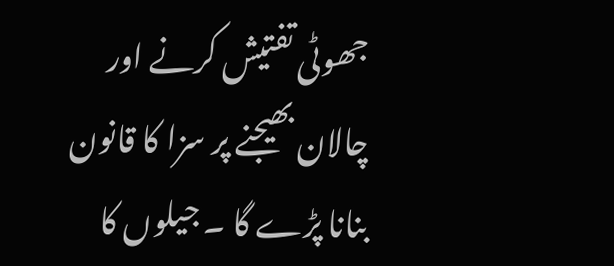جھوٹی تفتیش کرنے اور چالان بھیجنے پر سزا کا قانون بنانا پڑے گا ۔ جیلوں کا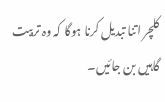کلچر اتنا تبدیل کرنا ہوگا کہ وہ تربیت گاہیں بن جائیں۔